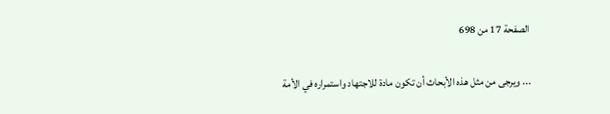الصفحة 17 من 698

... ويرجى من مثل هذه الأبحاث أن تكون مادة للاجتهاد واستمراره في الأمة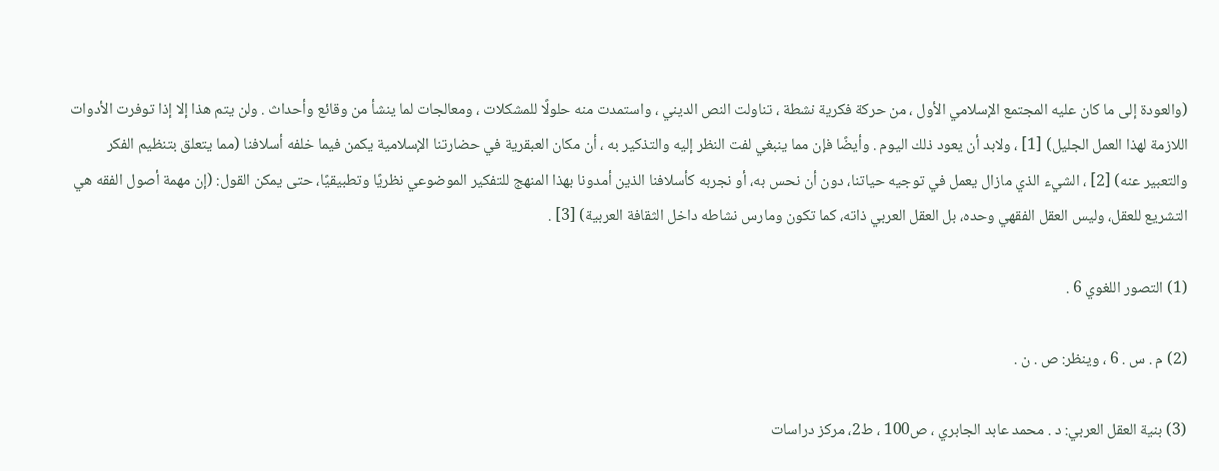(والعودة إلى ما كان عليه المجتمع الإسلامي الأول ، من حركة فكرية نشطة ، تناولت النص الديني ، واستمدت منه حلولًا للمشكلات ، ومعالجات لما ينشأ من وقائع وأحداث . ولن يتم هذا إلا إذا توفرت الأدوات اللازمة لهذا العمل الجليل) [1] ، ولابد أن يعود ذلك اليوم . وأيضًا فإن مما ينبغي لفت النظر إليه والتذكير به ، أن مكان العبقرية في حضارتنا الإسلامية يكمن فيما خلفه أسلافنا (مما يتعلق بتنظيم الفكر والتعبير عنه) [2] ، الشيء الذي مازال يعمل في توجيه حياتنا، دون أن نحس به، أو نجربه كأسلافنا الذين أمدونا بهذا المنهج للتفكير الموضوعي نظريًا وتطبيقيًا، حتى يمكن القول: (إن مهمة أصول الفقه هي التشريع للعقل، وليس العقل الفقهي وحده، بل العقل العربي ذاته، كما تكون ومارس نشاطه داخل الثقافة العربية) [3] .

(1) التصور اللغوي 6 .

(2) م . س . 6 ، وينظر: ص . ن .

(3) بنية العقل العربي: د . محمد عابد الجابري ، ص100 ، ط2، مركز دراسات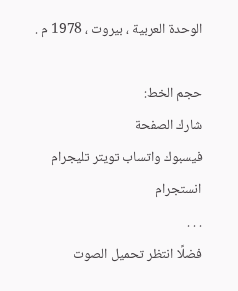الوحدة العربية ، بيروت ، 1978 م .

حجم الخط:
شارك الصفحة
فيسبوك واتساب تويتر تليجرام انستجرام
. . .
فضلًا انتظر تحميل الصوت